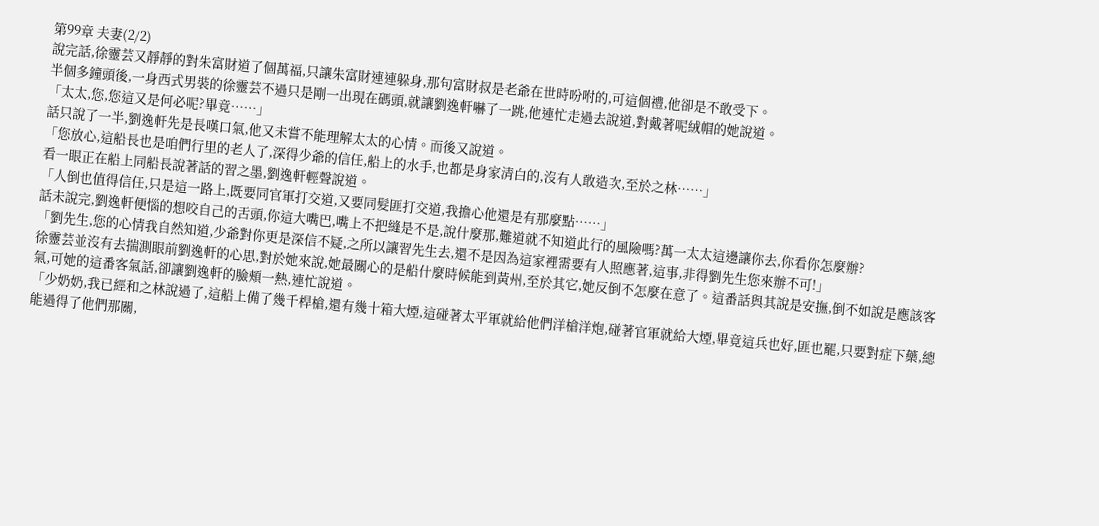第99章 夫妻(2/2)
說完話,徐靈芸又靜靜的對朱富財道了個萬福,只讓朱富財連連躲身,那句富財叔是老爺在世時吩咐的,可這個禮,他卻是不敢受下。
半個多鐘頭後,一身西式男裝的徐靈芸不過只是剛一出現在碼頭,就讓劉逸軒嚇了一跳,他連忙走過去說道,對戴著呢絨帽的她說道。
「太太,您,您這又是何必呢?畢竟……」
話只說了一半,劉逸軒先是長嘆口氣,他又未嘗不能理解太太的心情。而後又說道。
「您放心,這船長也是咱們行里的老人了,深得少爺的信任,船上的水手,也都是身家清白的,沒有人敢造次,至於之林……」
看一眼正在船上同船長說著話的習之墨,劉逸軒輕聲說道。
「人倒也值得信任,只是這一路上,既要同官軍打交道,又要同髮匪打交道,我擔心他還是有那麼點……」
話未說完,劉逸軒便惱的想咬自己的舌頭,你這大嘴巴,嘴上不把縫是不是,說什麼那,難道就不知道此行的風險嗎?萬一太太這邊讓你去,你看你怎麼辦?
「劉先生,您的心情我自然知道,少爺對你更是深信不疑,之所以讓習先生去,還不是因為這家裡需要有人照應著,這事,非得劉先生您來辦不可!」
徐靈芸並沒有去揣測眼前劉逸軒的心思,對於她來說,她最關心的是船什麼時候能到黃州,至於其它,她反倒不怎麼在意了。這番話與其說是安撫,倒不如說是應該客氣,可她的這番客氣話,卻讓劉逸軒的臉頰一熱,連忙說道。
「少奶奶,我已經和之林說過了,這船上備了幾千桿槍,還有幾十箱大煙,這碰著太平軍就給他們洋槍洋炮,碰著官軍就給大煙,畢竟這兵也好,匪也罷,只要對症下藥,總能過得了他們那關,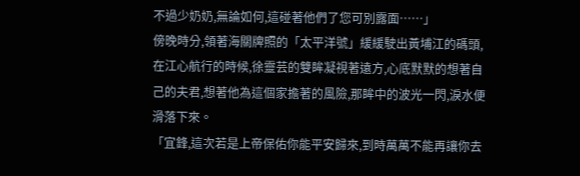不過少奶奶,無論如何,這碰著他們了您可別露面……」
傍晚時分,領著海關牌照的「太平洋號」緩緩駛出黃埔江的碼頭,在江心航行的時候,徐靈芸的雙眸凝視著遠方,心底默默的想著自己的夫君,想著他為這個家擔著的風險,那眸中的波光一閃,淚水便滑落下來。
「宜鋒,這次若是上帝保佑你能平安歸來,到時萬萬不能再讓你去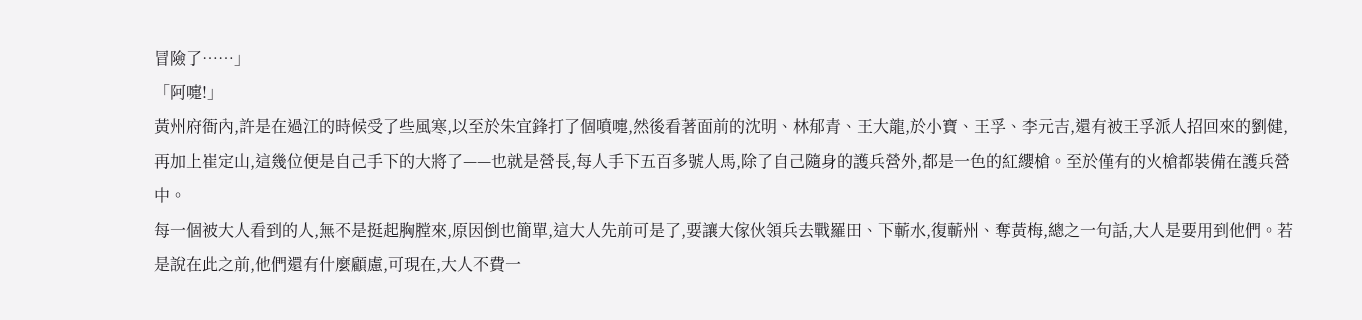冒險了……」
「阿嚏!」
黃州府衙內,許是在過江的時候受了些風寒,以至於朱宜鋒打了個噴嚏,然後看著面前的沈明、林郁青、王大龍,於小寶、王孚、李元吉,還有被王孚派人招回來的劉健,再加上崔定山,這幾位便是自己手下的大將了——也就是營長,每人手下五百多號人馬,除了自己隨身的護兵營外,都是一色的紅纓槍。至於僅有的火槍都裝備在護兵營中。
每一個被大人看到的人,無不是挺起胸膛來,原因倒也簡單,這大人先前可是了,要讓大傢伙領兵去戰羅田、下蘄水,復蘄州、奪黃梅,總之一句話,大人是要用到他們。若是說在此之前,他們還有什麼顧慮,可現在,大人不費一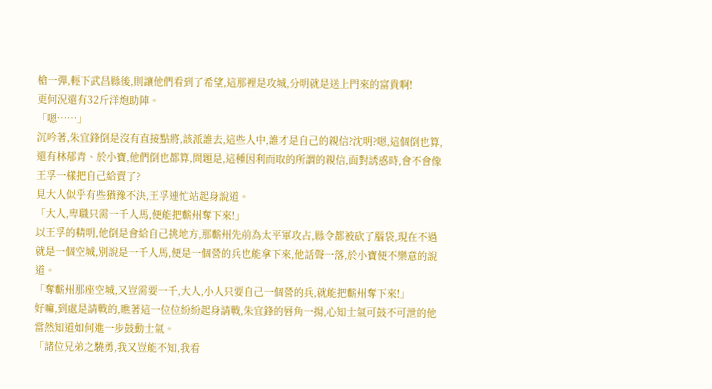槍一彈,輕下武昌縣後,則讓他們看到了希望,這那裡是攻城,分明就是送上門來的富貴啊!
更何況還有32斤洋炮助陣。
「嗯……」
沉吟著,朱宜鋒倒是沒有直接點將,該派誰去,這些人中,誰才是自己的親信?沈明?嗯,這個倒也算,還有林郁青、於小寶,他們倒也都算,問題是,這種因利而取的所謂的親信,面對誘惑時,會不會像王孚一樣把自己給賣了?
見大人似乎有些猶豫不決,王孚連忙站起身說道。
「大人,卑職只需一千人馬,便能把蘄州奪下來!」
以王孚的精明,他倒是會給自己挑地方,那蘄州先前為太平軍攻占,縣令都被砍了腦袋,現在不過就是一個空城,別說是一千人馬,便是一個營的兵也能拿下來,他話聲一落,於小寶便不樂意的說道。
「奪蘄州那座空城,又豈需要一千,大人,小人只要自己一個營的兵,就能把蘄州奪下來!」
好嘛,到處是請戰的,瞧著這一位位紛紛起身請戰,朱宜鋒的唇角一揚,心知士氣可鼓不可泄的他當然知道如何進一步鼓動士氣。
「諸位兄弟之驍勇,我又豈能不知,我看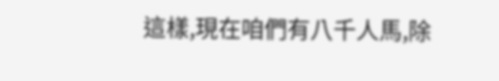這樣,現在咱們有八千人馬,除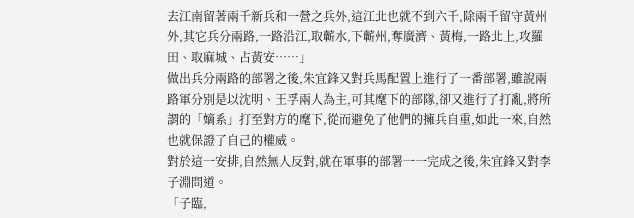去江南留著兩千新兵和一營之兵外,這江北也就不到六千,除兩千留守黃州外,其它兵分兩路,一路沿江,取蘄水,下蘄州,奪廣濟、黃梅,一路北上,攻羅田、取麻城、占黃安……」
做出兵分兩路的部署之後,朱宜鋒又對兵馬配置上進行了一番部署,雖說兩路軍分別是以沈明、王孚兩人為主,可其麾下的部隊,卻又進行了打亂,將所謂的「嫡系」打至對方的麾下,從而避免了他們的擁兵自重,如此一來,自然也就保證了自己的權威。
對於這一安排,自然無人反對,就在軍事的部署一一完成之後,朱宜鋒又對李子淵問道。
「子臨,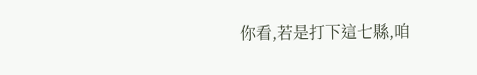你看,若是打下這七縣,咱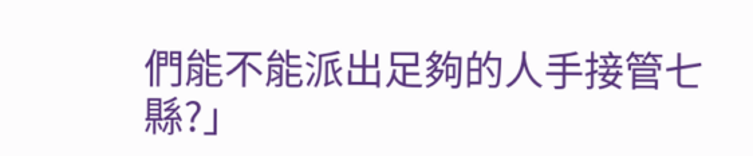們能不能派出足夠的人手接管七縣?」